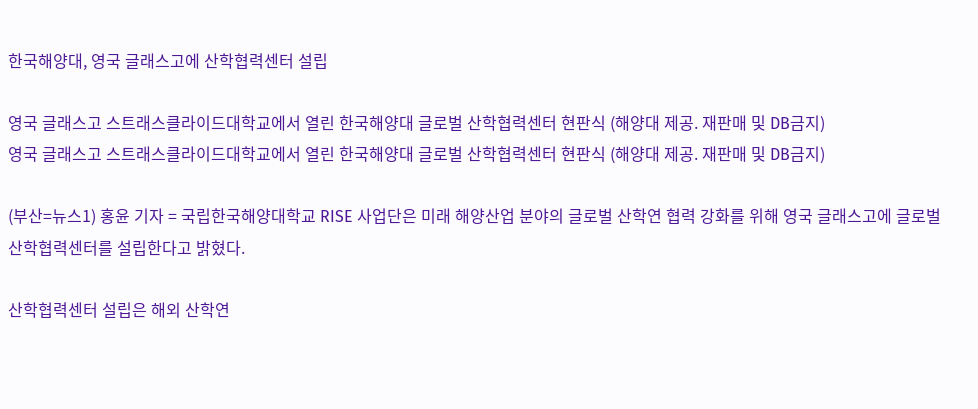한국해양대, 영국 글래스고에 산학협력센터 설립

영국 글래스고 스트래스클라이드대학교에서 열린 한국해양대 글로벌 산학협력센터 현판식 (해양대 제공. 재판매 및 DB금지)
영국 글래스고 스트래스클라이드대학교에서 열린 한국해양대 글로벌 산학협력센터 현판식 (해양대 제공. 재판매 및 DB금지)

(부산=뉴스1) 홍윤 기자 = 국립한국해양대학교 RISE 사업단은 미래 해양산업 분야의 글로벌 산학연 협력 강화를 위해 영국 글래스고에 글로벌 산학협력센터를 설립한다고 밝혔다.

산학협력센터 설립은 해외 산학연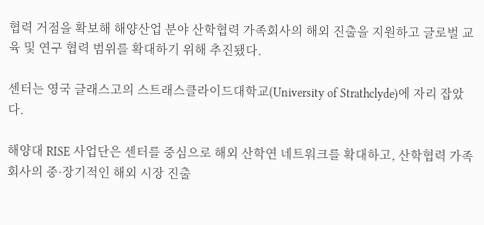협력 거점을 확보해 해양산업 분야 산학협력 가족회사의 해외 진출을 지원하고 글로벌 교육 및 연구 협력 범위를 확대하기 위해 추진됐다.

센터는 영국 글래스고의 스트래스클라이드대학교(University of Strathclyde)에 자리 잡았다.

해양대 RISE 사업단은 센터를 중심으로 해외 산학연 네트워크를 확대하고, 산학협력 가족회사의 중·장기적인 해외 시장 진출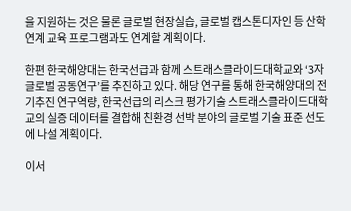을 지원하는 것은 물론 글로벌 현장실습, 글로벌 캡스톤디자인 등 산학연계 교육 프로그램과도 연계할 계획이다.

한편 한국해양대는 한국선급과 함께 스트래스클라이드대학교와 ‘3자 글로벌 공동연구’를 추진하고 있다. 해당 연구를 통해 한국해양대의 전기추진 연구역량, 한국선급의 리스크 평가기술 스트래스클라이드대학교의 실증 데이터를 결합해 친환경 선박 분야의 글로벌 기술 표준 선도에 나설 계획이다.

이서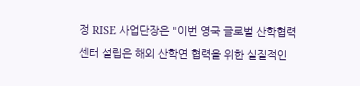정 RISE 사업단장은 "이번 영국 글로벌 산학협력센터 설립은 해외 산학연 협력을 위한 실질적인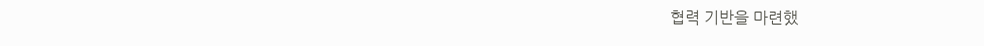협력 기반을 마련했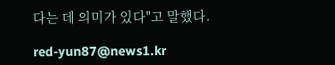다는 데 의미가 있다"고 말했다.

red-yun87@news1.kr